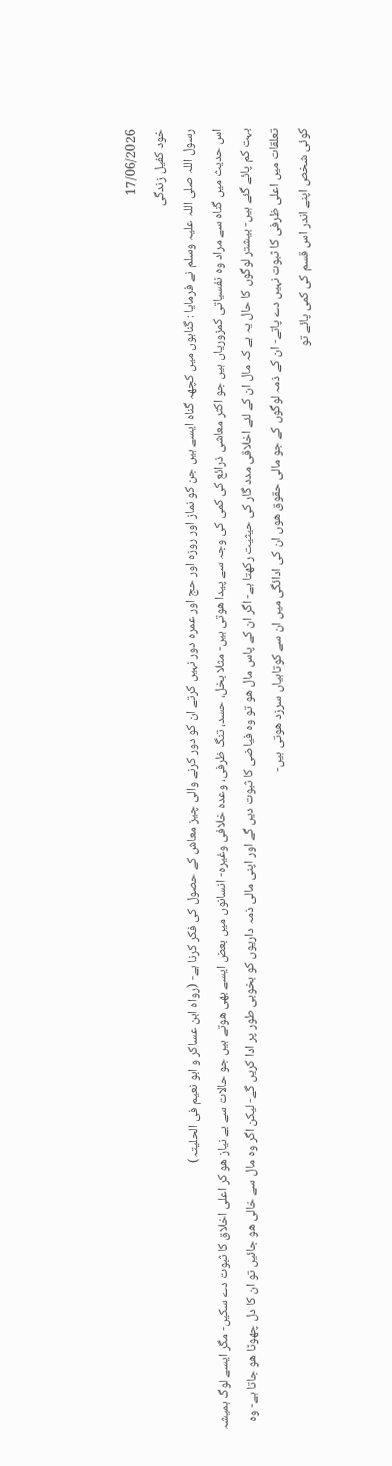17/06/2026
خود کفیل زندگی
رسول اللہ صلی اللہ علیہ وسلم نے فرمایا : گناہوں میں کچهہ گناه ایسے ہیں جن کو نماز اور روزه اور حج اور عمره دور نہیں کرتے ان کو دور کرنے والی چیز معاش کے حصول کی فکر کرنا ہے- (رواه ابن عساکر و ابو نعیم فی الحلیتہ)
اس حدیث میں گناه سے مراد وه نفسیاتی کمزوریاں ہیں جو اکثر معاشی ذرائع کی کمی کی وجہ سے پیدا هوتی ہیں- مثلا بخل، حسد، تنگ ظرفی، وعده خلافی وغیره- انسانوں میں بعض ایسے بهی هوتے ہیں جو حالات سے بے نیاز هو کر اعلی اخلاق کا ثبوت دے سکیں- مگر ایسے لوگ ہمیشہ بہت کم پائے گئے ہیں- بیشتر لوگوں کا حال یہ ہے کہ مال ان کے لئے اخلاقی مدد گار کی حیثیت رکهتا ہے- اگر ان کے پاس مال هو تو وه فیاضی کا ثبوت دیں گے اور اپنی مالی ذمہ داریوں کو بخوبی طور پر ادا کریں گے- لیکن اگر وه مال سے خالی هو جائیں تو ان کا دل چهوٹا هو جاتا ہے- وه تعلقات میں اعلی ظرفی کا ثبوت نہیں دے پاتے- ان کے ذمہ لوگوں کے جو مالی حقوق هوں ان کی ادائگی میں ان سے کوتاہیاں سرزد هوتی ہیں-
کوئی شخص اپنے اندر اس قسم کی کمی پائے تو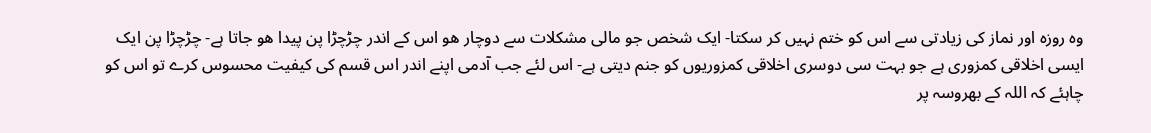وه روزه اور نماز کی زیادتی سے اس کو ختم نہیں کر سکتا- ایک شخص جو مالی مشکلات سے دوچار هو اس کے اندر چڑچڑا پن پیدا هو جاتا ہے- چڑچڑا پن ایک ایسی اخلاقی کمزوری ہے جو بہت سی دوسری اخلاقی کمزوریوں کو جنم دیتی ہے- اس لئے جب آدمی اپنے اندر اس قسم کی کیفیت محسوس کرے تو اس کو چاہئے کہ اللہ کے بهروسہ پر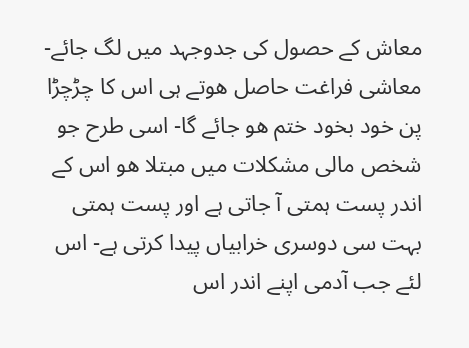معاش کے حصول کی جدوجہد میں لگ جائے-
معاشی فراغت حاصل هوتے ہی اس کا چڑچڑا پن خود بخود ختم هو جائے گا- اسی طرح جو شخص مالی مشکلات میں مبتلا هو اس کے اندر پست ہمتی آ جاتی ہے اور پست ہمتی بہت سی دوسری خرابیاں پیدا کرتی ہے- اس لئے جب آدمی اپنے اندر اس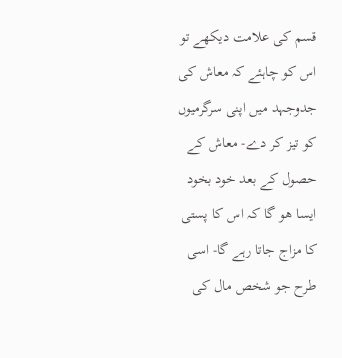قسم کی علامت دیکهے تو اس کو چاہئے کہ معاش کی جدوجہد میں اپنی سرگرمیوں کو تیز کر دے- معاش کے حصول کے بعد خود بخود ایسا هو گا کہ اس کا پستی کا مزاج جاتا رہے گا- اسی طرح جو شخص مال کی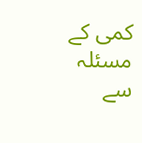کمی کے مسئلہ سے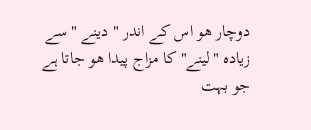دوچار هو اس کے اندر " دینے " سے زیاده "لینے" کا مزاج پیدا هو جاتا ہے جو بہت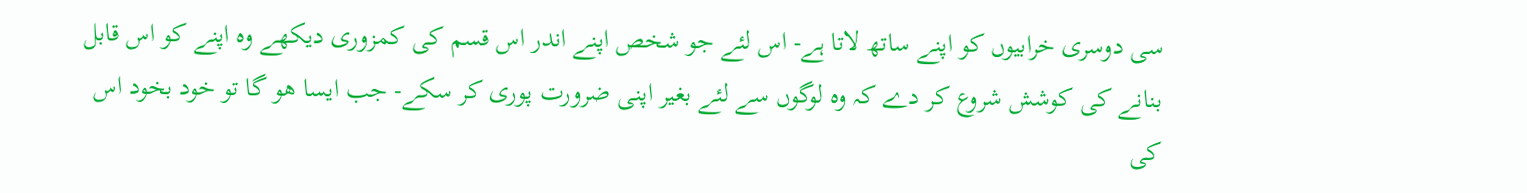سی دوسری خرابیوں کو اپنے ساتھ لاتا ہے- اس لئے جو شخص اپنے اندر اس قسم کی کمزوری دیکهے وه اپنے کو اس قابل بنانے کی کوشش شروع کر دے کہ وه لوگوں سے لئے بغیر اپنی ضرورت پوری کر سکے- جب ایسا هو گا تو خود بخود اس کی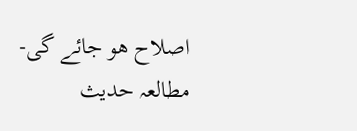اصلاح هو جائے گی-
مطالعہ حدیث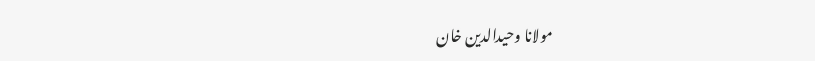مولانا وحیدالدین خان